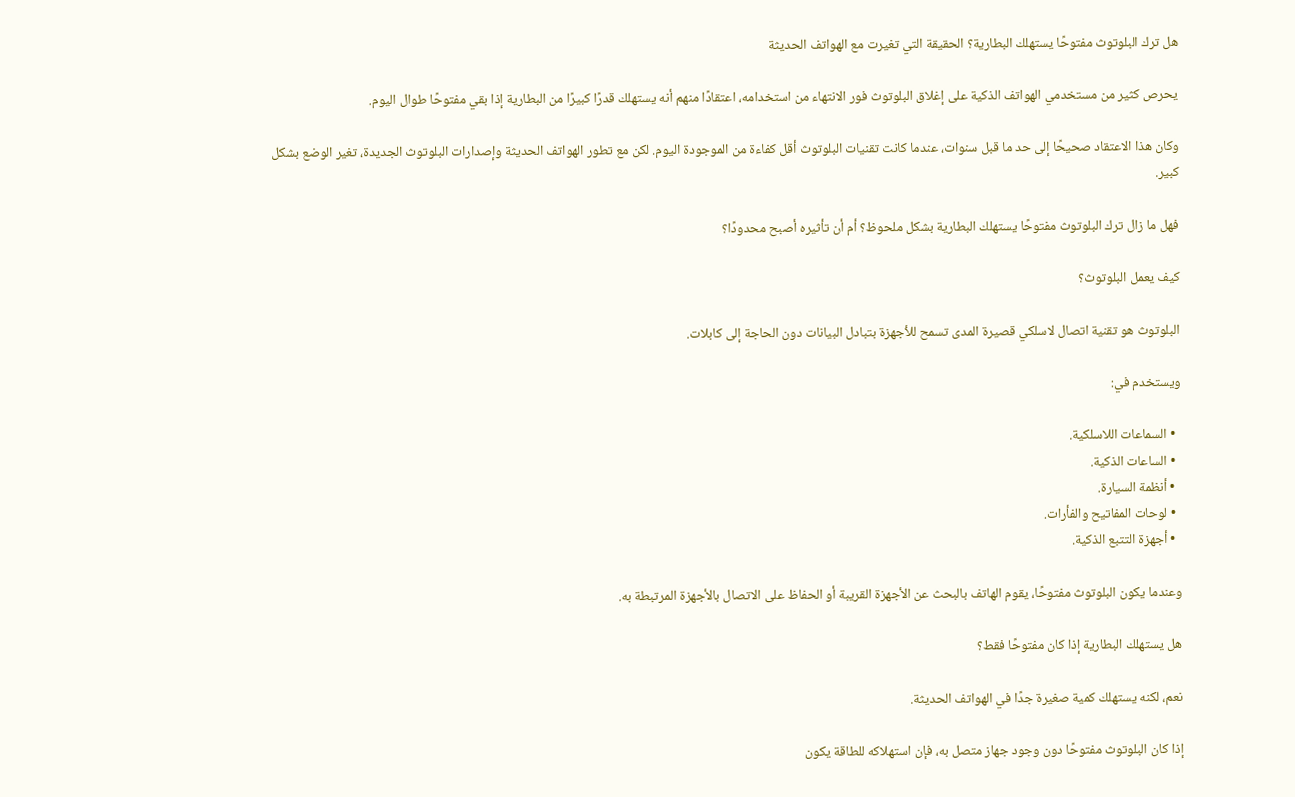هل ترك البلوتوث مفتوحًا يستهلك البطارية؟ الحقيقة التي تغيرت مع الهواتف الحديثة

يحرص كثير من مستخدمي الهواتف الذكية على إغلاق البلوتوث فور الانتهاء من استخدامه، اعتقادًا منهم أنه يستهلك قدرًا كبيرًا من البطارية إذا بقي مفتوحًا طوال اليوم.

وكان هذا الاعتقاد صحيحًا إلى حد ما قبل سنوات، عندما كانت تقنيات البلوتوث أقل كفاءة من الموجودة اليوم. لكن مع تطور الهواتف الحديثة وإصدارات البلوتوث الجديدة، تغير الوضع بشكل كبير.

فهل ما زال ترك البلوتوث مفتوحًا يستهلك البطارية بشكل ملحوظ؟ أم أن تأثيره أصبح محدودًا؟

كيف يعمل البلوتوث؟

البلوتوث هو تقنية اتصال لاسلكي قصيرة المدى تسمح للأجهزة بتبادل البيانات دون الحاجة إلى كابلات.

ويستخدم في:

  • السماعات اللاسلكية.
  • الساعات الذكية.
  • أنظمة السيارة.
  • لوحات المفاتيح والفأرات.
  • أجهزة التتبع الذكية.

وعندما يكون البلوتوث مفتوحًا، يقوم الهاتف بالبحث عن الأجهزة القريبة أو الحفاظ على الاتصال بالأجهزة المرتبطة به.

هل يستهلك البطارية إذا كان مفتوحًا فقط؟

نعم، لكنه يستهلك كمية صغيرة جدًا في الهواتف الحديثة.

إذا كان البلوتوث مفتوحًا دون وجود جهاز متصل به، فإن استهلاكه للطاقة يكون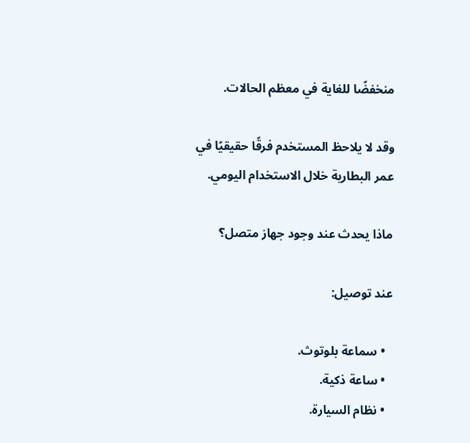منخفضًا للغاية في معظم الحالات.

وقد لا يلاحظ المستخدم فرقًا حقيقيًا في عمر البطارية خلال الاستخدام اليومي.

ماذا يحدث عند وجود جهاز متصل؟

عند توصيل:

  • سماعة بلوتوث.
  • ساعة ذكية.
  • نظام السيارة.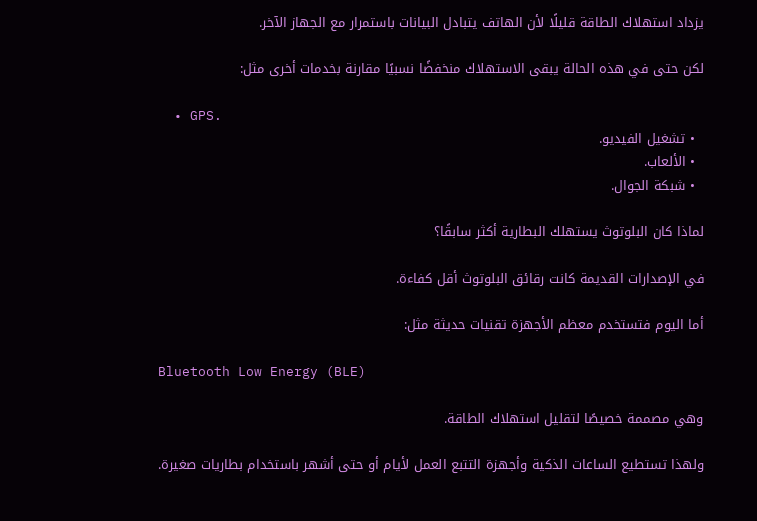يزداد استهلاك الطاقة قليلًا لأن الهاتف يتبادل البيانات باستمرار مع الجهاز الآخر.

لكن حتى في هذه الحالة يبقى الاستهلاك منخفضًا نسبيًا مقارنة بخدمات أخرى مثل:

  • GPS.
  • تشغيل الفيديو.
  • الألعاب.
  • شبكة الجوال.

لماذا كان البلوتوث يستهلك البطارية أكثر سابقًا؟

في الإصدارات القديمة كانت رقائق البلوتوث أقل كفاءة.

أما اليوم فتستخدم معظم الأجهزة تقنيات حديثة مثل:

Bluetooth Low Energy (BLE)

وهي مصممة خصيصًا لتقليل استهلاك الطاقة.

ولهذا تستطيع الساعات الذكية وأجهزة التتبع العمل لأيام أو حتى أشهر باستخدام بطاريات صغيرة.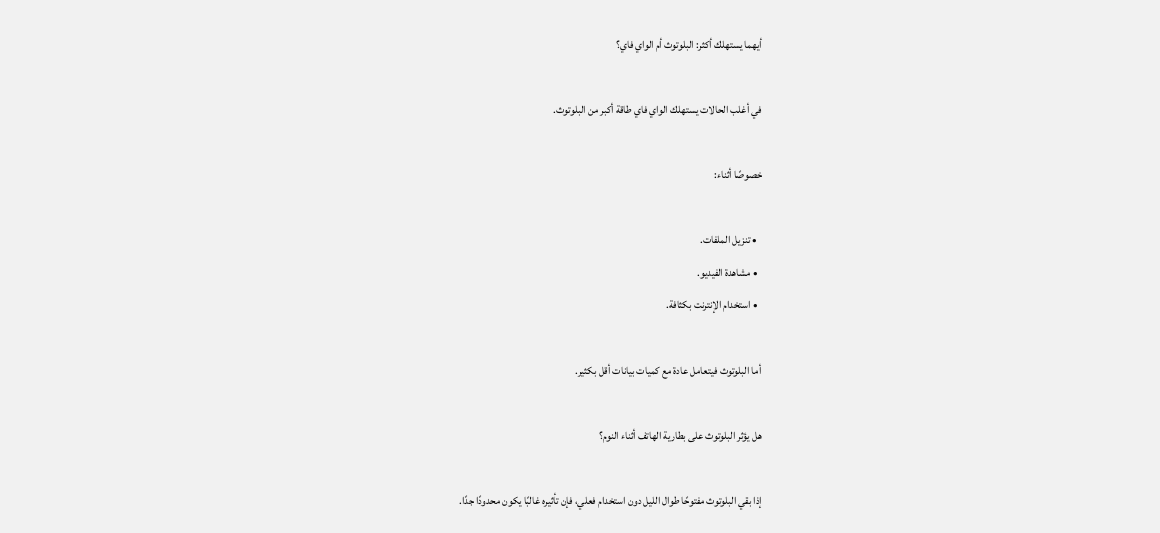أيهما يستهلك أكثر: البلوتوث أم الواي فاي؟

في أغلب الحالات يستهلك الواي فاي طاقة أكبر من البلوتوث.

خصوصًا أثناء:

  • تنزيل الملفات.
  • مشاهدة الفيديو.
  • استخدام الإنترنت بكثافة.

أما البلوتوث فيتعامل عادة مع كميات بيانات أقل بكثير.

هل يؤثر البلوتوث على بطارية الهاتف أثناء النوم؟

إذا بقي البلوتوث مفتوحًا طوال الليل دون استخدام فعلي، فإن تأثيره غالبًا يكون محدودًا جدًا.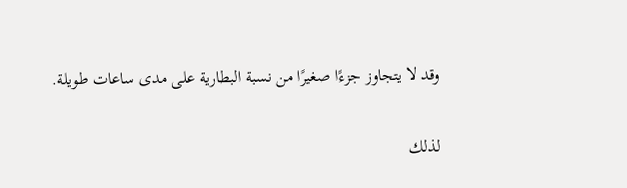وقد لا يتجاوز جزءًا صغيرًا من نسبة البطارية على مدى ساعات طويلة.

لذلك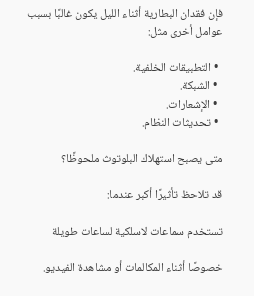فإن فقدان البطارية أثناء الليل يكون غالبًا بسبب عوامل أخرى مثل:

  • التطبيقات الخلفية.
  • الشبكة.
  • الإشعارات.
  • تحديثات النظام.

متى يصبح استهلاك البلوتوث ملحوظًا؟

قد تلاحظ تأثيرًا أكبر عندما:

تستخدم سماعات لاسلكية لساعات طويلة

خصوصًا أثناء المكالمات أو مشاهدة الفيديو.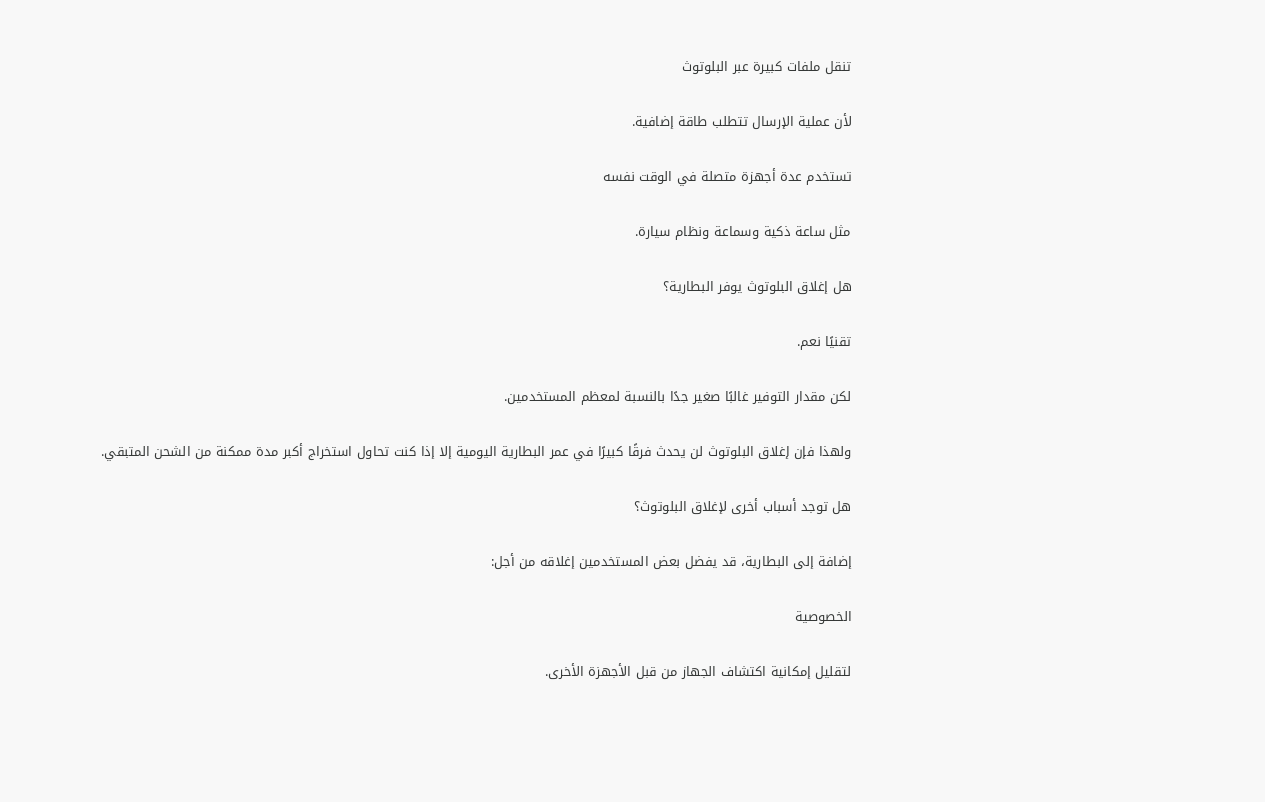تنقل ملفات كبيرة عبر البلوتوث

لأن عملية الإرسال تتطلب طاقة إضافية.

تستخدم عدة أجهزة متصلة في الوقت نفسه

مثل ساعة ذكية وسماعة ونظام سيارة.

هل إغلاق البلوتوث يوفر البطارية؟

تقنيًا نعم.

لكن مقدار التوفير غالبًا صغير جدًا بالنسبة لمعظم المستخدمين.

ولهذا فإن إغلاق البلوتوث لن يحدث فرقًا كبيرًا في عمر البطارية اليومية إلا إذا كنت تحاول استخراج أكبر مدة ممكنة من الشحن المتبقي.

هل توجد أسباب أخرى لإغلاق البلوتوث؟

إضافة إلى البطارية، قد يفضل بعض المستخدمين إغلاقه من أجل:

الخصوصية

لتقليل إمكانية اكتشاف الجهاز من قبل الأجهزة الأخرى.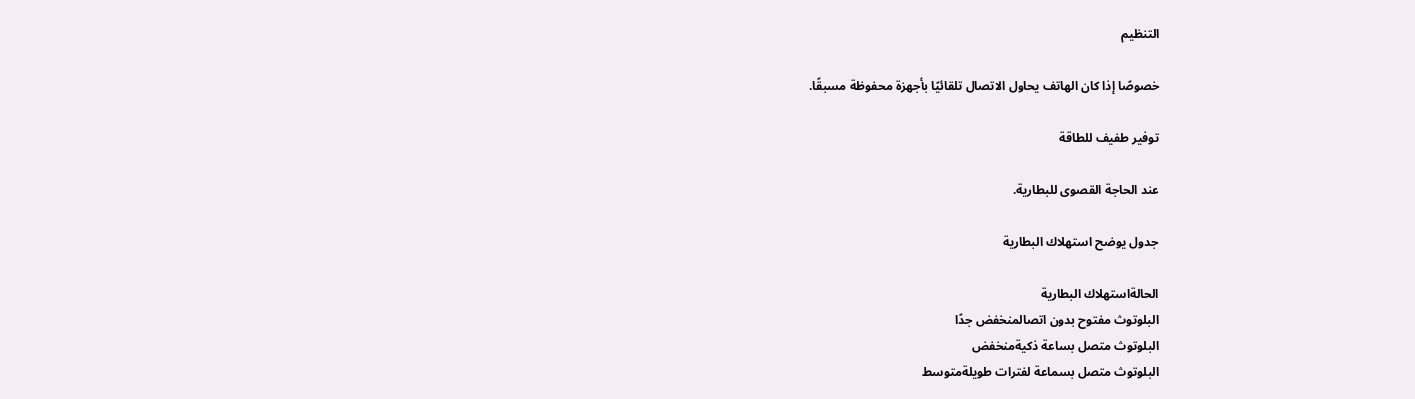التنظيم

خصوصًا إذا كان الهاتف يحاول الاتصال تلقائيًا بأجهزة محفوظة مسبقًا.

توفير طفيف للطاقة

عند الحاجة القصوى للبطارية.

جدول يوضح استهلاك البطارية

الحالةاستهلاك البطارية
البلوتوث مفتوح بدون اتصالمنخفض جدًا
البلوتوث متصل بساعة ذكيةمنخفض
البلوتوث متصل بسماعة لفترات طويلةمتوسط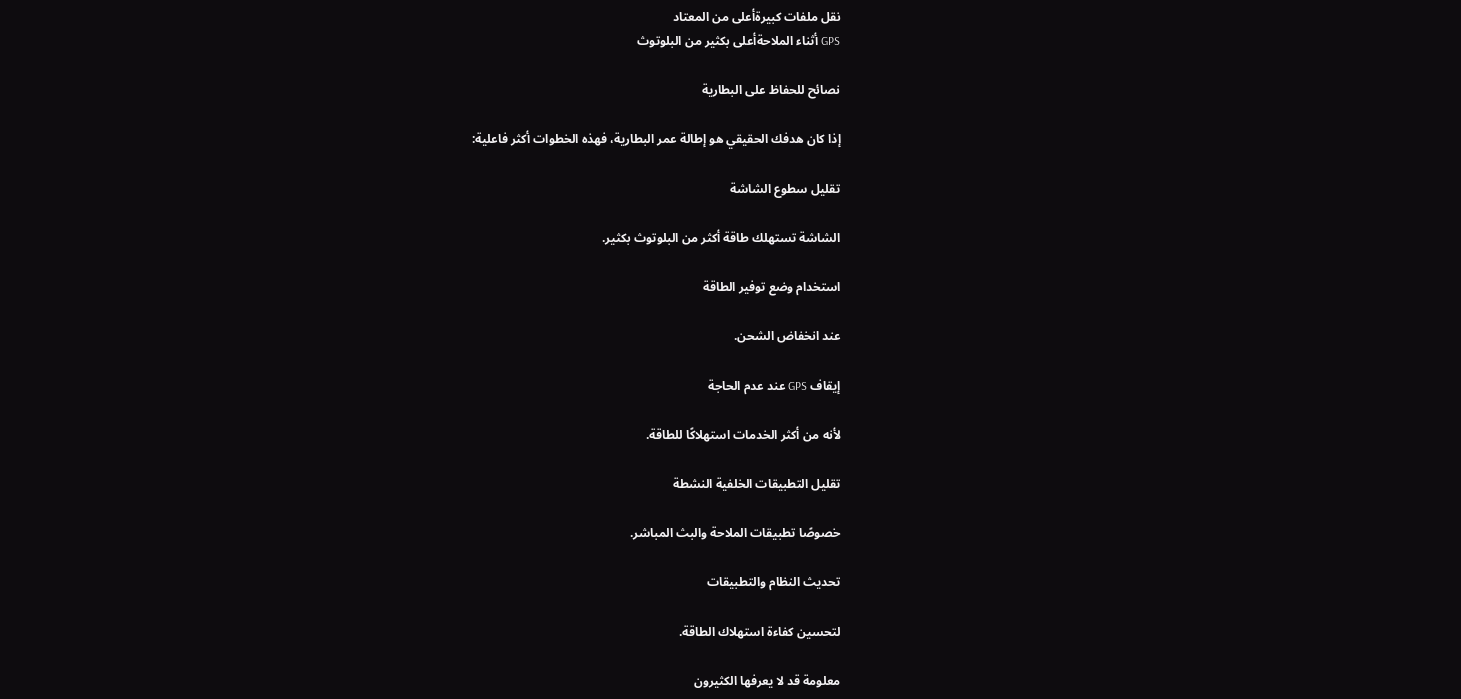نقل ملفات كبيرةأعلى من المعتاد
GPS أثناء الملاحةأعلى بكثير من البلوتوث

نصائح للحفاظ على البطارية

إذا كان هدفك الحقيقي هو إطالة عمر البطارية، فهذه الخطوات أكثر فاعلية:

تقليل سطوع الشاشة

الشاشة تستهلك طاقة أكثر من البلوتوث بكثير.

استخدام وضع توفير الطاقة

عند انخفاض الشحن.

إيقاف GPS عند عدم الحاجة

لأنه من أكثر الخدمات استهلاكًا للطاقة.

تقليل التطبيقات الخلفية النشطة

خصوصًا تطبيقات الملاحة والبث المباشر.

تحديث النظام والتطبيقات

لتحسين كفاءة استهلاك الطاقة.

معلومة قد لا يعرفها الكثيرون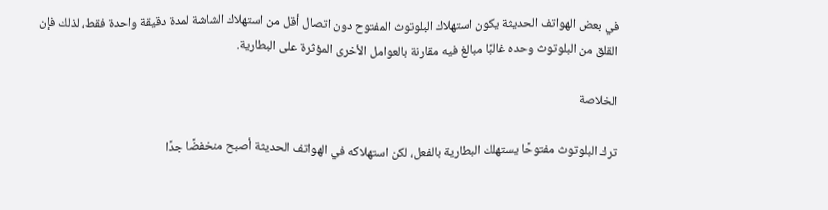في بعض الهواتف الحديثة يكون استهلاك البلوتوث المفتوح دون اتصال أقل من استهلاك الشاشة لمدة دقيقة واحدة فقط، لذلك فإن القلق من البلوتوث وحده غالبًا مبالغ فيه مقارنة بالعوامل الأخرى المؤثرة على البطارية.

الخلاصة

ترك البلوتوث مفتوحًا يستهلك البطارية بالفعل، لكن استهلاكه في الهواتف الحديثة أصبح منخفضًا جدًا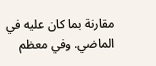مقارنة بما كان عليه في الماضي. وفي معظم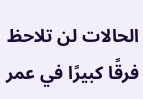الحالات لن تلاحظ فرقًا كبيرًا في عمر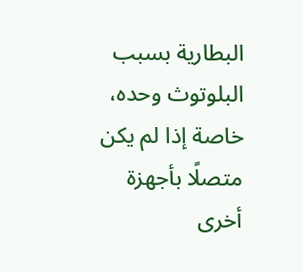البطارية بسبب البلوتوث وحده، خاصة إذا لم يكن متصلًا بأجهزة أخرى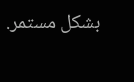بشكل مستمر.